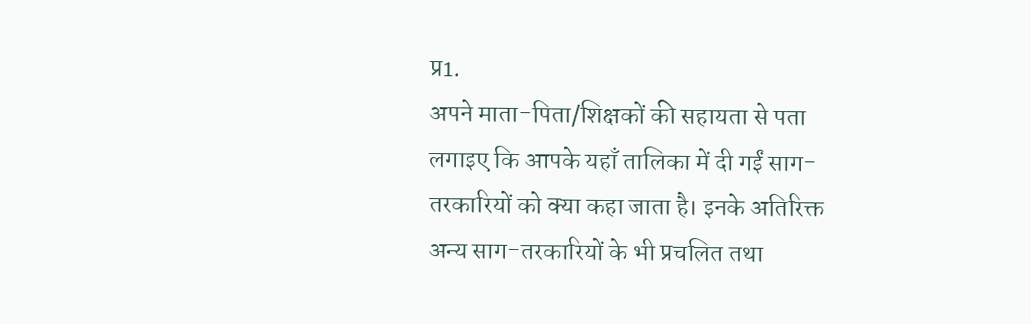प्र1.
अपने माता-पिता/शिक्षकों की सहायता से पता लगाइए कि आपके यहाँ तालिका में दी गईं साग-तरकारियों को क्या कहा जाता है। इनके अतिरिक्त अन्य साग-तरकारियों के भी प्रचलित तथा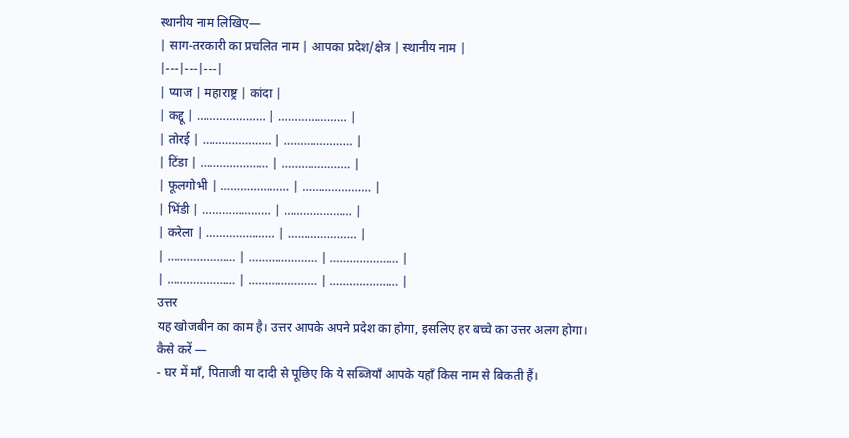स्थानीय नाम लिखिए—
| साग-तरकारी का प्रचलित नाम | आपका प्रदेश/क्षेत्र | स्थानीय नाम |
|---|---|---|
| प्याज | महाराष्ट्र | कांदा |
| कद्दू | ………………… | ………………… |
| तोरई | ………………… | ………………… |
| टिंडा | ………………… | ………………… |
| फूलगोभी | ………………… | ………………… |
| भिंडी | ………………… | ………………… |
| करेला | ………………… | ………………… |
| ………………… | ………………… | ………………… |
| ………………… | ………………… | ………………… |
उत्तर
यह खोजबीन का काम है। उत्तर आपके अपने प्रदेश का होगा, इसलिए हर बच्चे का उत्तर अलग होगा।
कैसे करें —
- घर में माँ, पिताजी या दादी से पूछिए कि ये सब्जियाँ आपके यहाँ किस नाम से बिकती हैं।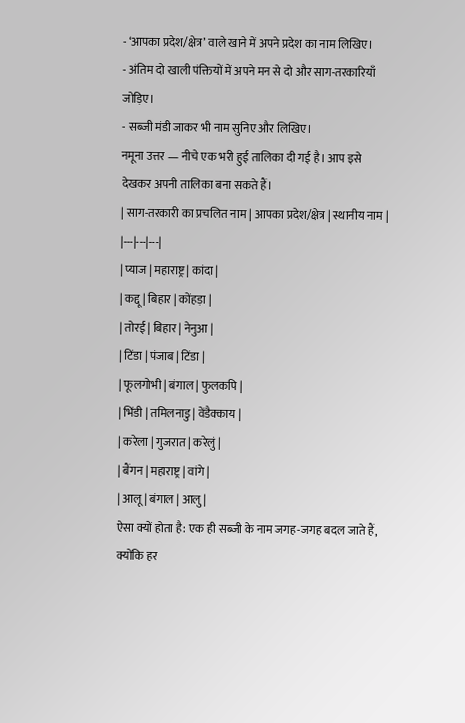- ‘आपका प्रदेश/क्षेत्र’ वाले खाने में अपने प्रदेश का नाम लिखिए।
- अंतिम दो खाली पंक्तियों में अपने मन से दो और साग-तरकारियाँ जोड़िए।
- सब्जी मंडी जाकर भी नाम सुनिए और लिखिए।
नमूना उत्तर — नीचे एक भरी हुई तालिका दी गई है। आप इसे देखकर अपनी तालिका बना सकते हैं।
| साग-तरकारी का प्रचलित नाम | आपका प्रदेश/क्षेत्र | स्थानीय नाम |
|---|---|---|
| प्याज | महाराष्ट्र | कांदा |
| कद्दू | बिहार | कोंहड़ा |
| तोरई | बिहार | नेनुआ |
| टिंडा | पंजाब | टिंडा |
| फूलगोभी | बंगाल | फुलकपि |
| भिंडी | तमिलनाडु | वेंडैक्काय |
| करेला | गुजरात | करेलुं |
| बैंगन | महाराष्ट्र | वांगे |
| आलू | बंगाल | आलु |
ऐसा क्यों होता है: एक ही सब्जी के नाम जगह-जगह बदल जाते हैं,
क्योंकि हर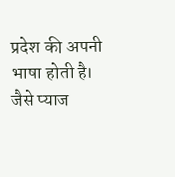प्रदेश की अपनी भाषा होती है। जैसे प्याज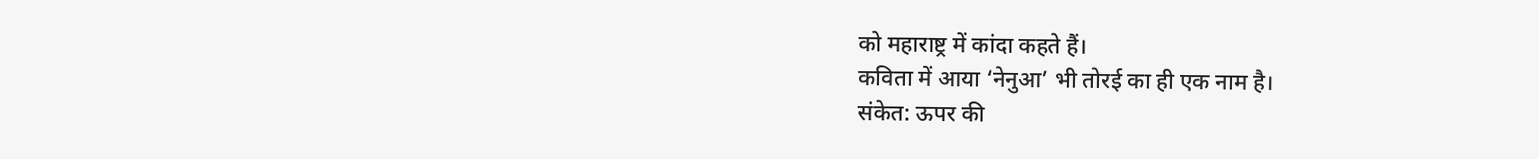को महाराष्ट्र में कांदा कहते हैं।
कविता में आया ‘नेनुआ’ भी तोरई का ही एक नाम है।
संकेत: ऊपर की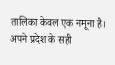तालिका केवल एक नमूना है। अपने प्रदेश के सही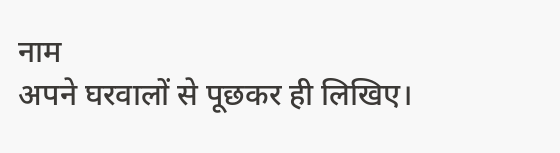नाम
अपने घरवालों से पूछकर ही लिखिए।